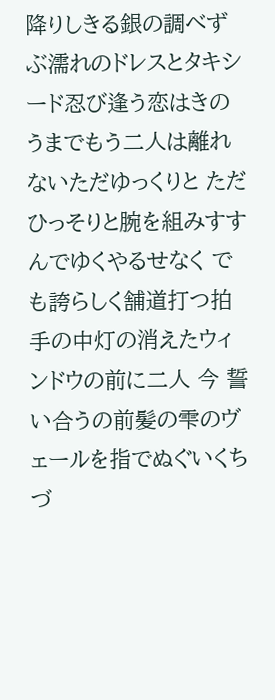降りしきる銀の調べずぶ濡れのドレスとタキシード忍び逢う恋はきのうまでもう二人は離れないただゆっくりと ただひっそりと腕を組みすすんでゆくやるせなく でも誇らしく舗道打つ拍手の中灯の消えたウィンドウの前に二人 今 誓い合うの前髪の雫のヴェールを指でぬぐいくちづ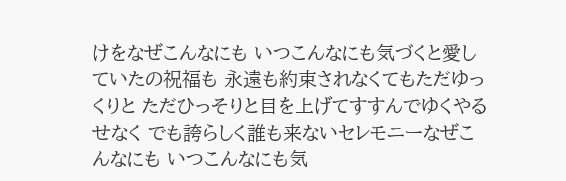けをなぜこんなにも いつこんなにも気づくと愛していたの祝福も 永遠も約束されなくてもただゆっくりと ただひっそりと目を上げてすすんでゆくやるせなく でも誇らしく誰も来ないセレモニーなぜこんなにも いつこんなにも気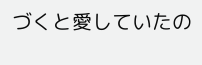づくと愛していたの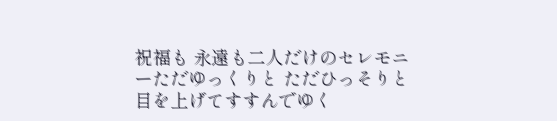祝福も 永遠も二人だけのセレモニーただゆっくりと ただひっそりと目を上げてすすんでゆく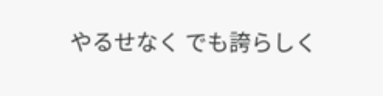やるせなく でも誇らしく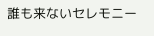誰も来ないセレモニー